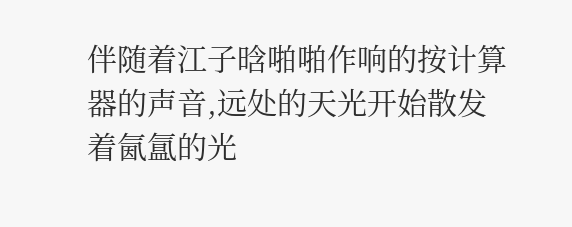伴随着江子晗啪啪作响的按计算器的声音,远处的天光开始散发着氤氲的光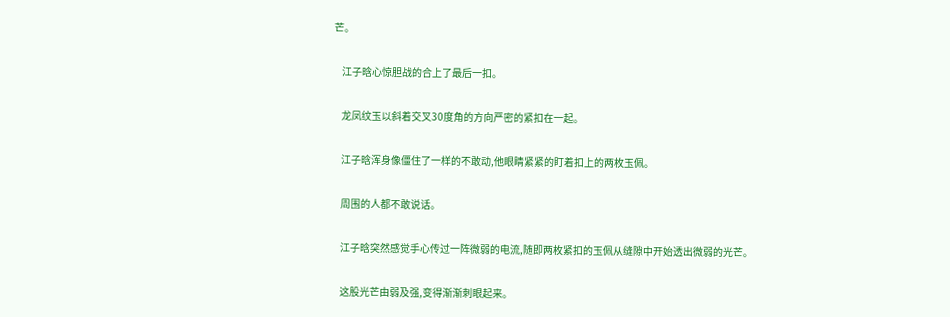芒。

    江子晗心惊胆战的合上了最后一扣。

    龙凤纹玉以斜着交叉30度角的方向严密的紧扣在一起。

    江子晗浑身像僵住了一样的不敢动,他眼睛紧紧的盯着扣上的两枚玉佩。

    周围的人都不敢说话。

    江子晗突然感觉手心传过一阵微弱的电流,随即两枚紧扣的玉佩从缝隙中开始透出微弱的光芒。

    这股光芒由弱及强,变得渐渐刺眼起来。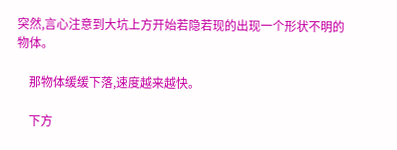突然,言心注意到大坑上方开始若隐若现的出现一个形状不明的物体。

    那物体缓缓下落,速度越来越快。

    下方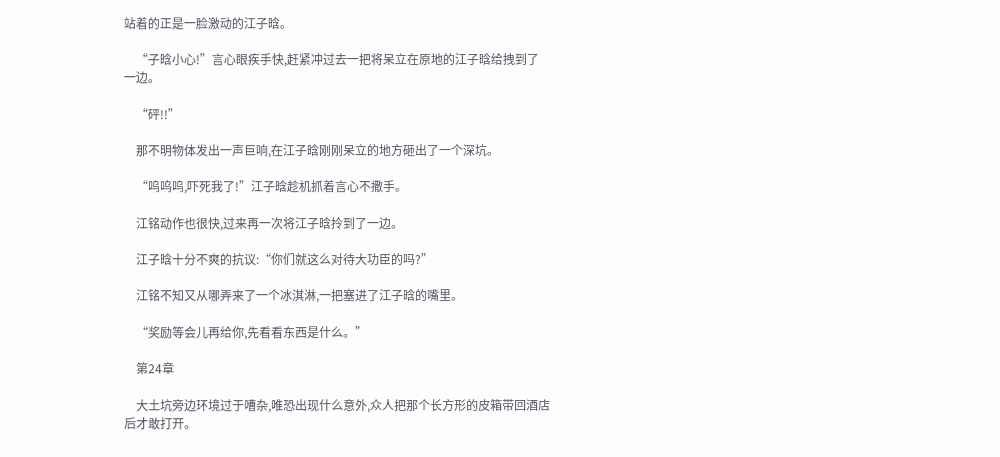站着的正是一脸激动的江子晗。

    “子晗小心!”言心眼疾手快,赶紧冲过去一把将呆立在原地的江子晗给拽到了一边。

    “砰!!”

    那不明物体发出一声巨响,在江子晗刚刚呆立的地方砸出了一个深坑。

    “呜呜呜,吓死我了!”江子晗趁机抓着言心不撒手。

    江铭动作也很快,过来再一次将江子晗拎到了一边。

    江子晗十分不爽的抗议:“你们就这么对待大功臣的吗?”

    江铭不知又从哪弄来了一个冰淇淋,一把塞进了江子晗的嘴里。

    “奖励等会儿再给你,先看看东西是什么。”

    第24章

    大土坑旁边环境过于嘈杂,唯恐出现什么意外,众人把那个长方形的皮箱带回酒店后才敢打开。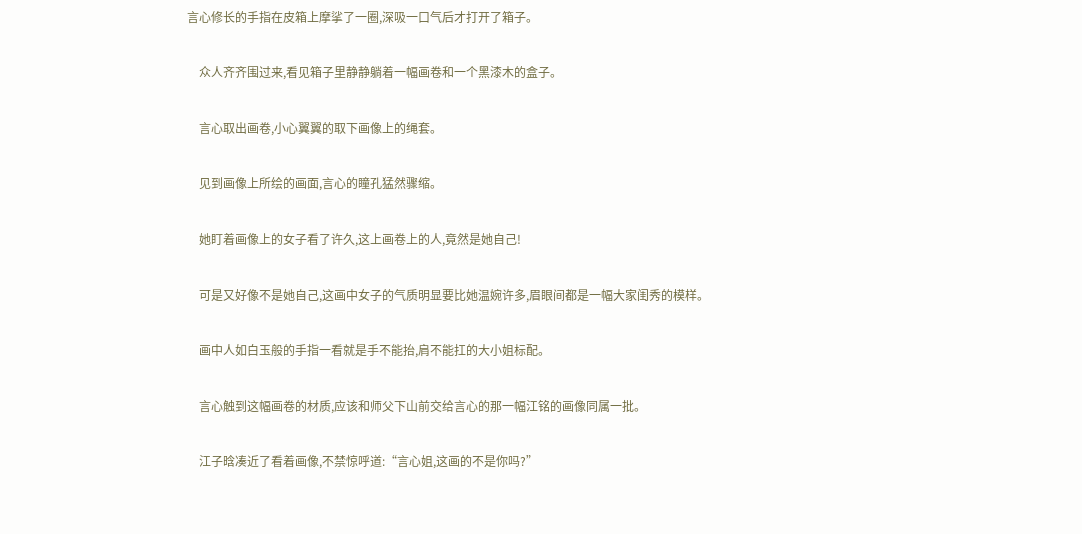言心修长的手指在皮箱上摩挲了一圈,深吸一口气后才打开了箱子。

    众人齐齐围过来,看见箱子里静静躺着一幅画卷和一个黑漆木的盒子。

    言心取出画卷,小心翼翼的取下画像上的绳套。

    见到画像上所绘的画面,言心的瞳孔猛然骤缩。

    她盯着画像上的女子看了许久,这上画卷上的人,竟然是她自己!

    可是又好像不是她自己,这画中女子的气质明显要比她温婉许多,眉眼间都是一幅大家闺秀的模样。

    画中人如白玉般的手指一看就是手不能抬,肩不能扛的大小姐标配。

    言心触到这幅画卷的材质,应该和师父下山前交给言心的那一幅江铭的画像同属一批。

    江子晗凑近了看着画像,不禁惊呼道:“言心姐,这画的不是你吗?”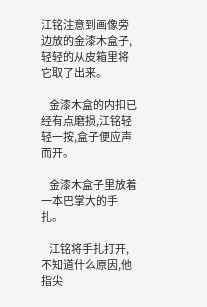江铭注意到画像旁边放的金漆木盒子,轻轻的从皮箱里将它取了出来。

    金漆木盒的内扣已经有点磨损,江铭轻轻一按,盒子便应声而开。

    金漆木盒子里放着一本巴掌大的手扎。

    江铭将手扎打开,不知道什么原因,他指尖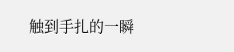触到手扎的一瞬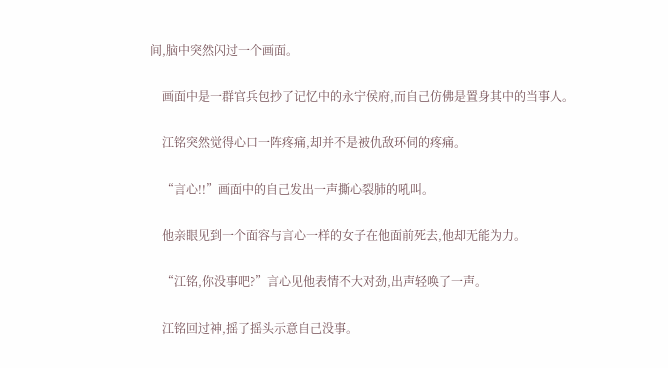间,脑中突然闪过一个画面。

    画面中是一群官兵包抄了记忆中的永宁侯府,而自己仿佛是置身其中的当事人。

    江铭突然觉得心口一阵疼痛,却并不是被仇敌环伺的疼痛。

    “言心!!”画面中的自己发出一声撕心裂肺的吼叫。

    他亲眼见到一个面容与言心一样的女子在他面前死去,他却无能为力。

    “江铭,你没事吧?”言心见他表情不大对劲,出声轻唤了一声。

    江铭回过神,摇了摇头示意自己没事。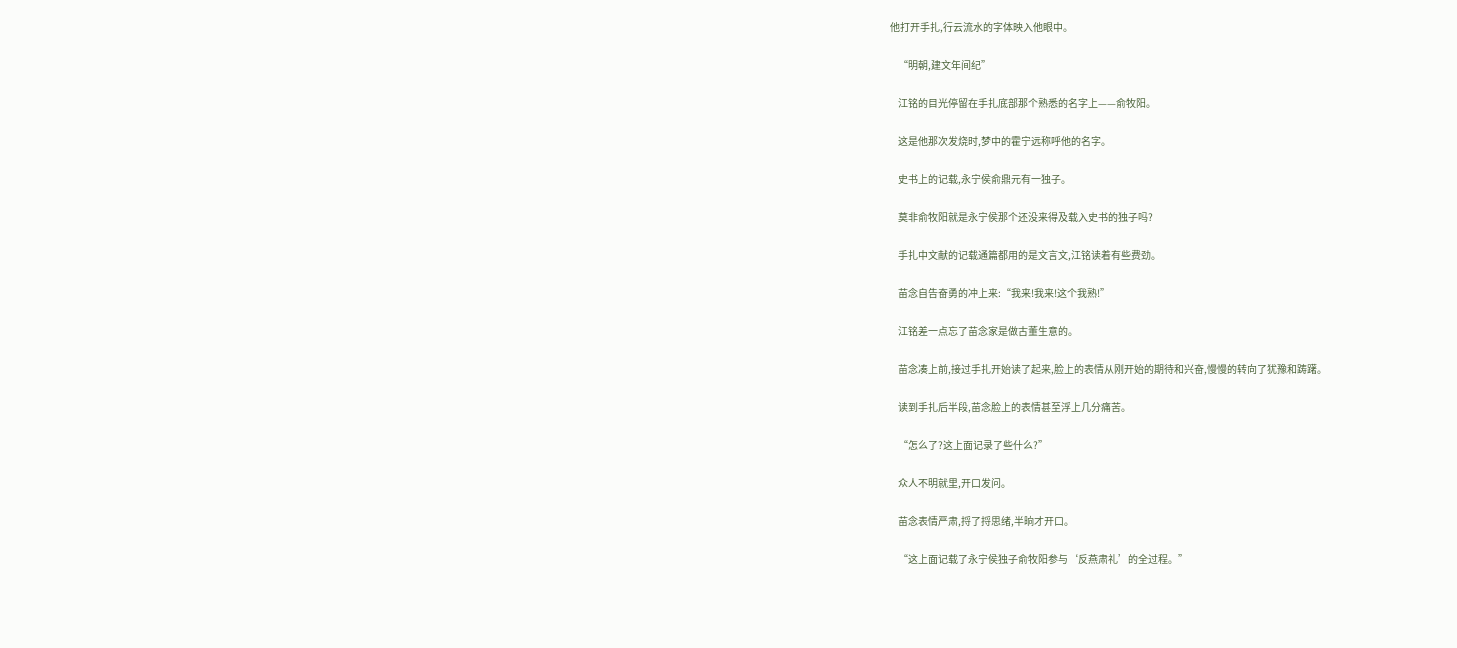他打开手扎,行云流水的字体映入他眼中。

    “明朝,建文年间纪”

    江铭的目光停留在手扎底部那个熟悉的名字上——俞牧阳。

    这是他那次发烧时,梦中的霍宁远称呼他的名字。

    史书上的记载,永宁侯俞鼎元有一独子。

    莫非俞牧阳就是永宁侯那个还没来得及载入史书的独子吗?

    手扎中文献的记载通篇都用的是文言文,江铭读着有些费劲。

    苗念自告奋勇的冲上来:“我来!我来!这个我熟!”

    江铭差一点忘了苗念家是做古董生意的。

    苗念凑上前,接过手扎开始读了起来,脸上的表情从刚开始的期待和兴奋,慢慢的转向了犹豫和踌躇。

    读到手扎后半段,苗念脸上的表情甚至浮上几分痛苦。

    “怎么了?这上面记录了些什么?”

    众人不明就里,开口发问。

    苗念表情严肃,捋了捋思绪,半晌才开口。

    “这上面记载了永宁侯独子俞牧阳参与‘反燕肃礼’的全过程。”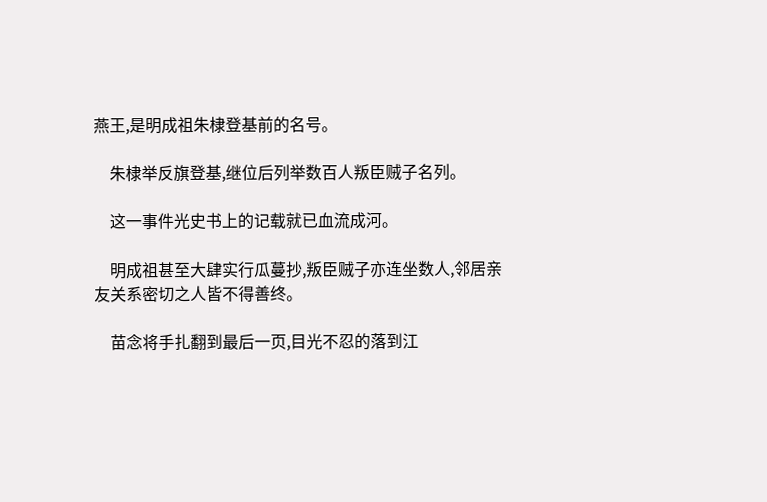燕王,是明成祖朱棣登基前的名号。

    朱棣举反旗登基,继位后列举数百人叛臣贼子名列。

    这一事件光史书上的记载就已血流成河。

    明成祖甚至大肆实行瓜蔓抄,叛臣贼子亦连坐数人,邻居亲友关系密切之人皆不得善终。

    苗念将手扎翻到最后一页,目光不忍的落到江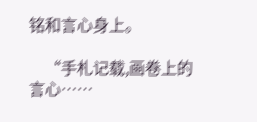铭和言心身上。

    “手札记载,画卷上的言心……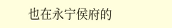也在永宁侯府的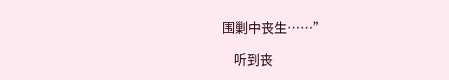围剿中丧生……”

    听到丧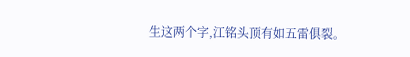生这两个字,江铭头顶有如五雷俱裂。